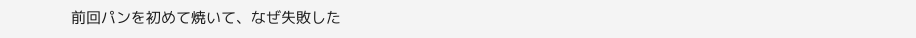前回パンを初めて焼いて、なぜ失敗した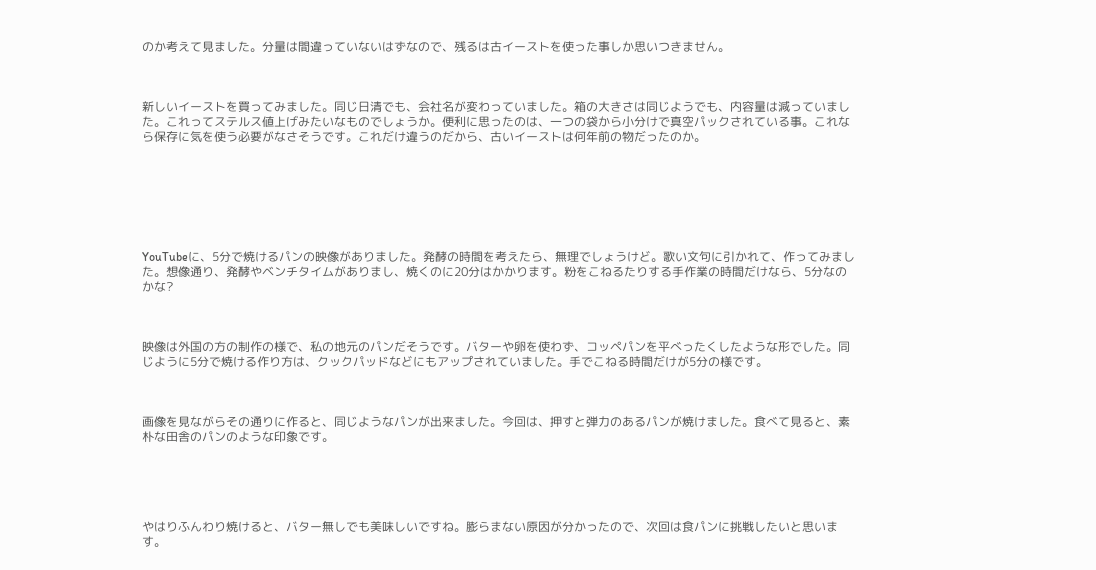のか考えて見ました。分量は間違っていないはずなので、残るは古イーストを使った事しか思いつきません。



新しいイーストを買ってみました。同じ日清でも、会社名が変わっていました。箱の大きさは同じようでも、内容量は減っていました。これってステルス値上げみたいなものでしょうか。便利に思ったのは、一つの袋から小分けで真空パックされている事。これなら保存に気を使う必要がなさそうです。これだけ違うのだから、古いイーストは何年前の物だったのか。







YouTubeに、5分で焼けるパンの映像がありました。発酵の時間を考えたら、無理でしょうけど。歌い文句に引かれて、作ってみました。想像通り、発酵やベンチタイムがありまし、焼くのに20分はかかります。粉をこねるたりする手作業の時間だけなら、5分なのかな?



映像は外国の方の制作の様で、私の地元のパンだそうです。バターや卵を使わず、コッペパンを平べったくしたような形でした。同じように5分で焼ける作り方は、クックパッドなどにもアップされていました。手でこねる時間だけが5分の様です。



画像を見ながらその通りに作ると、同じようなパンが出来ました。今回は、押すと弾力のあるパンが焼けました。食べて見ると、素朴な田舎のパンのような印象です。





やはりふんわり焼けると、バター無しでも美味しいですね。膨らまない原因が分かったので、次回は食パンに挑戦したいと思います。